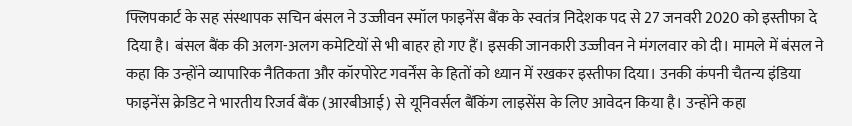फ्लिपकार्ट के सह संस्थापक सचिन बंसल ने उज्जीवन स्मॉल फाइनेंस बैंक के स्वतंत्र निदेशक पद से 27 जनवरी 2020 को इस्तीफा दे दिया है। बंसल बैंक की अलग-अलग कमेटियों से भी बाहर हो गए हैं। इसकी जानकारी उज्जीवन ने मंगलवार को दी। मामले में बंसल ने कहा कि उन्होंने व्यापारिक नैतिकता और कॉरपोरेट गवर्नेंस के हितों को ध्यान में रखकर इस्तीफा दिया। उनकी कंपनी चैतन्य इंडिया फाइनेंस क्रेडिट ने भारतीय रिजर्व बैंक (आरबीआई) से यूनिवर्सल बैंकिंग लाइसेंस के लिए आवेदन किया है। उन्होंने कहा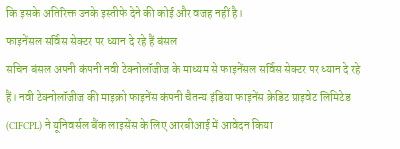कि इसके अतिरिक्त उनके इस्तीफे देने की कोई और वजह नहीं है।
फाइनेंसल सर्विस सेक्टर पर ध्यान दे रहे हैं बंसल
सचिन बंसल अपनी कंपनी नवी टेक्नोलॉजीज के माध्यम से फाइनेंसल सर्विस सेक्टर पर ध्यान दे रहे हैं। नवी टेक्नोलॉजीज की माइक्रो फाइनेंस कंपनी चैतन्य इंडिया फाइनेंस क्रेडिट प्राइवेट लिमिटेड (CIFCPL) ने यूनिवर्सल बैंक लाइसेंस के लिए आरबीआई में आवेदन किया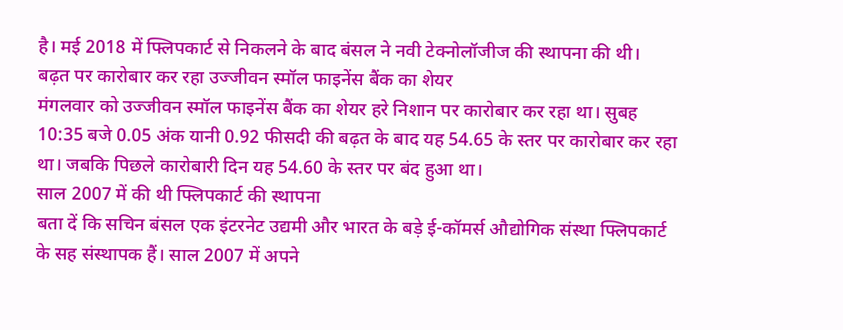है। मई 2018 में फ्लिपकार्ट से निकलने के बाद बंसल ने नवी टेक्नोलॉजीज की स्थापना की थी।
बढ़त पर कारोबार कर रहा उज्जीवन स्मॉल फाइनेंस बैंक का शेयर
मंगलवार को उज्जीवन स्मॉल फाइनेंस बैंक का शेयर हरे निशान पर कारोबार कर रहा था। सुबह 10:35 बजे 0.05 अंक यानी 0.92 फीसदी की बढ़त के बाद यह 54.65 के स्तर पर कारोबार कर रहा था। जबकि पिछले कारोबारी दिन यह 54.60 के स्तर पर बंद हुआ था।
साल 2007 में की थी फ्लिपकार्ट की स्थापना
बता दें कि सचिन बंसल एक इंटरनेट उद्यमी और भारत के बड़े ई-कॉमर्स औद्योगिक संस्था फ्लिपकार्ट के सह संस्थापक हैं। साल 2007 में अपने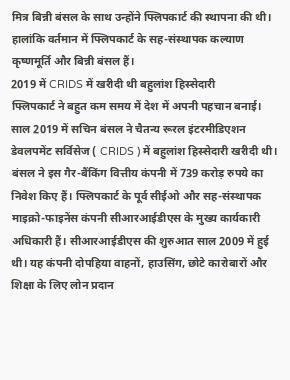मित्र बिन्नी बंसल के साथ उन्होंने फ्लिपकार्ट की स्थापना की थी। हालांकि वर्तमान में फ्लिपकार्ट के सह-संस्थापक कल्याण कृष्णमूर्ति और बिन्नी बंसल हैं।
2019 में CRIDS में खरीदी थी बहुलांश हिस्सेदारी
फ्लिपकार्ट ने बहुत कम समय में देश में अपनी पहचान बनाई। साल 2019 में सचिन बंसल ने चैतन्य रूरल इंटरमीडिएशन डेवलपमेंट सर्विसेज ( CRIDS ) में बहुलांश हिस्सेदारी खरीदी थी। बंसल ने इस गैर-बैंकिंग वित्तीय कंपनी में 739 करोड़ रुपये का निवेश किए हैं। फ्लिपकार्ट के पूर्व सीईओ और सह-संस्थापक माइक्रो-फाइनेंस कंपनी सीआरआईडीएस के मुख्य कार्यकारी अधिकारी हैं। सीआरआईडीएस की शुरुआत साल 2009 में हुई थी। यह कंपनी दोपहिया वाहनों, हाउसिंग, छोटे कारोबारों और शिक्षा के लिए लोन प्रदान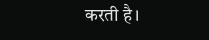करती है।